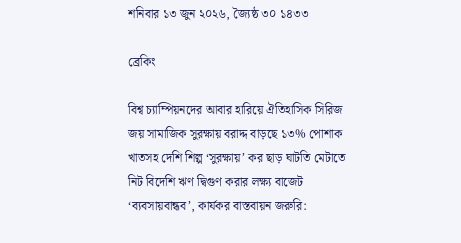শনিবার ১৩ জুন ২০২৬, জ্যৈষ্ঠ ৩০ ১৪৩৩

ব্রেকিং

বিশ্ব চ্যাম্পিয়নদের আবার হারিয়ে ঐতিহাসিক সিরিজ জয় সামাজিক সুরক্ষায় বরাদ্দ বাড়ছে ১৩% পোশাক খাতসহ দেশি শিল্প ‘সুরক্ষায়’ কর ছাড় ঘাটতি মেটাতে নিট বিদেশি ঋণ দ্বিগুণ করার লক্ষ্য বাজেট ‘ব্যবসায়বান্ধব’, কার্যকর বাস্তবায়ন জরুরি: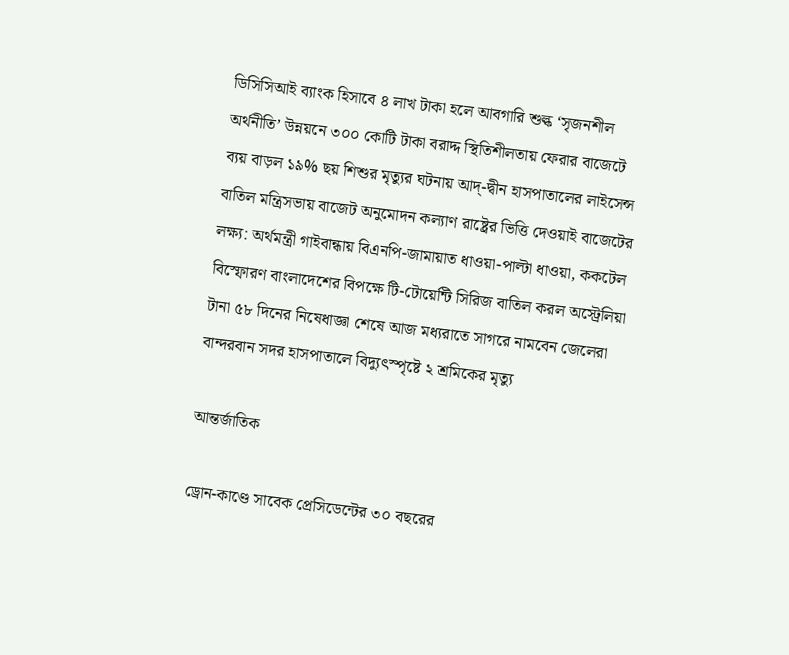ডিসিসিআই ব্যাংক হিসাবে ৪ লাখ টাকা হলে আবগারি শুল্ক ‘সৃজনশীল অর্থনীতি’ উন্নয়নে ৩০০ কোটি টাকা বরাদ্দ স্থিতিশীলতায় ফেরার বাজেটে ব্যয় বাড়ল ১৯% ছয় শিশুর মৃত্যুর ঘটনায় আদ্-দ্বীন হাসপাতালের লাইসেন্স বাতিল মন্ত্রিসভায় বাজেট অনুমোদন কল্যাণ রাষ্ট্রের ভিত্তি দেওয়াই বাজেটের লক্ষ্য: অর্থমন্ত্রী গাইবান্ধায় বিএনপি-জামায়াত ধাওয়া-পাল্টা ধাওয়া, ককটেল বিস্ফোরণ বাংলাদেশের বিপক্ষে টি-টোয়েন্টি সিরিজ বাতিল করল অস্ট্রেলিয়া টানা ৫৮ দিনের নিষেধাজ্ঞা শেষে আজ মধ্যরাতে সাগরে নামবেন জেলেরা বান্দরবান সদর হাসপাতালে বিদ্যুৎস্পৃষ্টে ২ শ্রমিকের মৃত্যু

আন্তর্জাতিক

ড্রোন-কাণ্ডে সাবেক প্রেসিডেন্টের ৩০ বছরের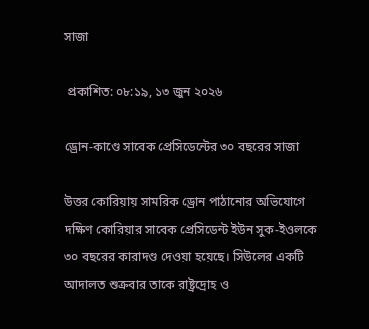সাজা

 প্রকাশিত: ০৮:১৯, ১৩ জুন ২০২৬

ড্রোন-কাণ্ডে সাবেক প্রেসিডেন্টের ৩০ বছরের সাজা

উত্তর কোরিয়ায় সামরিক ড্রোন পাঠানোর অভিযোগে দক্ষিণ কোরিয়ার সাবেক প্রেসিডেন্ট ইউন সুক-ইওলকে ৩০ বছরের কারাদণ্ড দেওয়া হয়েছে। সিউলের একটি আদালত শুক্রবার তাকে রাষ্ট্রদ্রোহ ও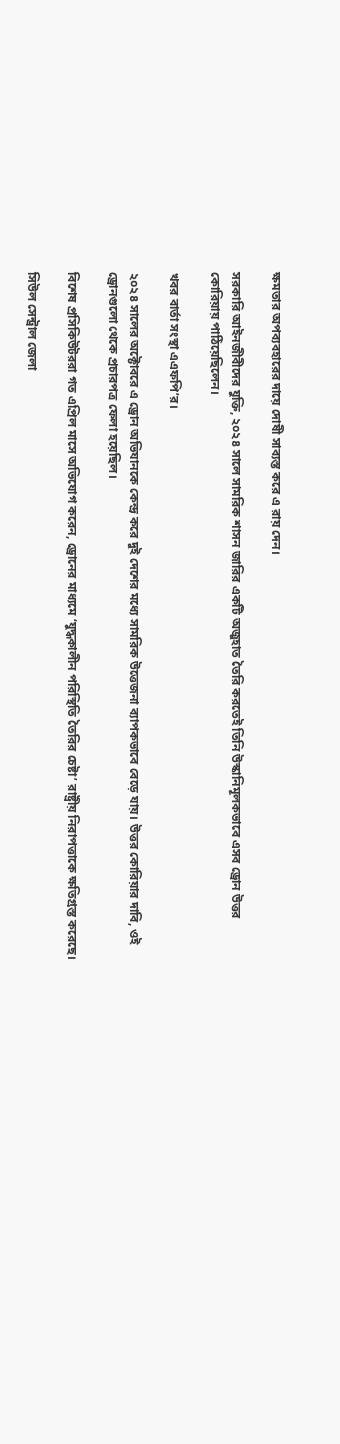ক্ষমতার অপব্যবহারের দায়ে দোষী সাব্যস্ত করে এ রায় দেন।

সরকারি আইনজীবীদের যুক্তি, ২০২৪ সালে সামরিক শাসন জারির একটি অজুহাত তৈরি করতেই তিনি উস্কানিমূলকভাবে এসব ড্রোন উত্তর কোরিয়ায় পাঠিয়েছিলেন।

খবর বার্তা সংস্থা এএফপি’র।

২০২৪ সালের অক্টোবরে এ ড্রোন অভিযানকে কেন্দ্র করে দুই দেশের মধ্যে সামরিক উত্তেজনা ব্যাপকভাবে বেড়ে যায়। উত্তর কোরিয়ার দাবি, ওই ড্রোনগুলো থেকে প্রচারপত্র ফেলা হয়েছিল।

বিশেষ প্রসিকিউটররা গত এপ্রিল মাসে অভিযোগ করেন, ড্রোনের মাধ্যমে ‘যুদ্ধকালীন পরিস্থিতি তৈরির চেষ্টা’ রাষ্ট্রীয় নিরাপত্তাকে ক্ষতিগ্রস্ত করেছে।

সিউল সেন্ট্রাল জেলা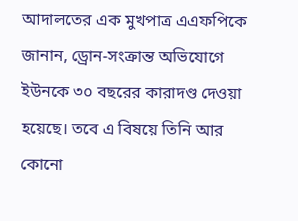আদালতের এক মুখপাত্র এএফপিকে জানান, ড্রোন-সংক্রান্ত অভিযোগে ইউনকে ৩০ বছরের কারাদণ্ড দেওয়া হয়েছে। তবে এ বিষয়ে তিনি আর কোনো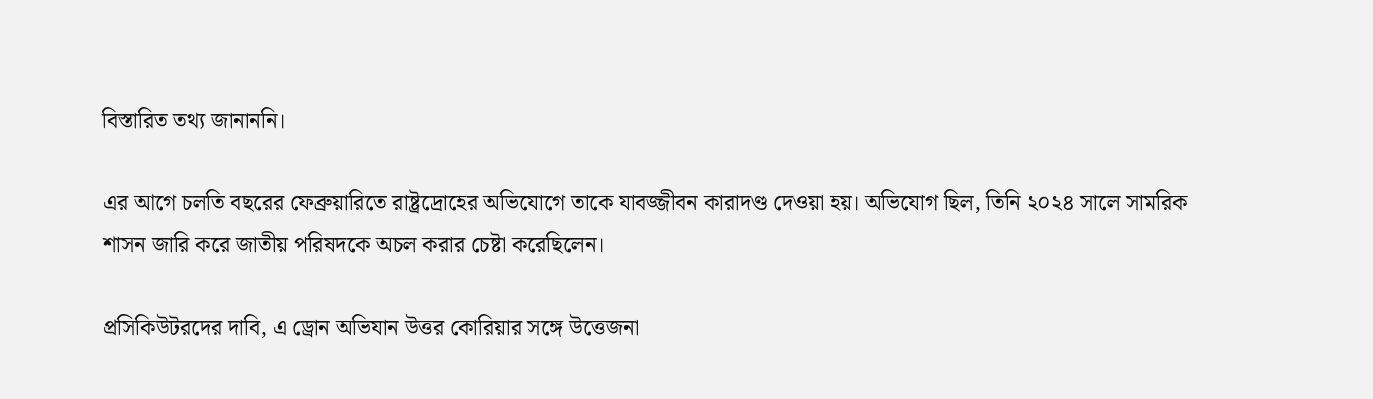বিস্তারিত তথ্য জানাননি।

এর আগে চলতি বছরের ফেব্রুয়ারিতে রাষ্ট্রদ্রোহের অভিযোগে তাকে যাবজ্জীবন কারাদণ্ড দেওয়া হয়। অভিযোগ ছিল, তিনি ২০২৪ সালে সামরিক শাসন জারি করে জাতীয় পরিষদকে অচল করার চেষ্টা করেছিলেন।

প্রসিকিউটরদের দাবি, এ ড্রোন অভিযান উত্তর কোরিয়ার সঙ্গে উত্তেজনা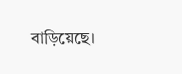বাড়িয়েছে।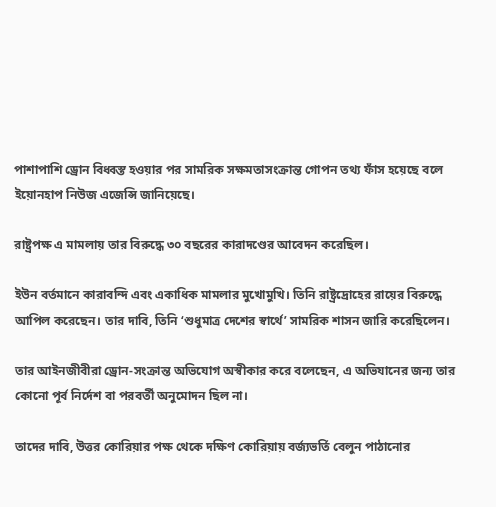পাশাপাশি ড্রোন বিধ্বস্ত হওয়ার পর সামরিক সক্ষমতাসংক্রান্ত গোপন তথ্য ফাঁস হয়েছে বলে ইয়োনহাপ নিউজ এজেন্সি জানিয়েছে।

রাষ্ট্রপক্ষ এ মামলায় তার বিরুদ্ধে ৩০ বছরের কারাদণ্ডের আবেদন করেছিল।

ইউন বর্তমানে কারাবন্দি এবং একাধিক মামলার মুখোমুখি। তিনি রাষ্ট্রদ্রোহের রায়ের বিরুদ্ধে আপিল করেছেন। তার দাবি, তিনি ‘শুধুমাত্র দেশের স্বার্থে’ সামরিক শাসন জারি করেছিলেন।

তার আইনজীবীরা ড্রোন-সংক্রান্ত অভিযোগ অস্বীকার করে বলেছেন, এ অভিযানের জন্য তার কোনো পূর্ব নির্দেশ বা পরবর্তী অনুমোদন ছিল না।

তাদের দাবি, উত্তর কোরিয়ার পক্ষ থেকে দক্ষিণ কোরিয়ায় বর্জ্যভর্তি বেলুন পাঠানোর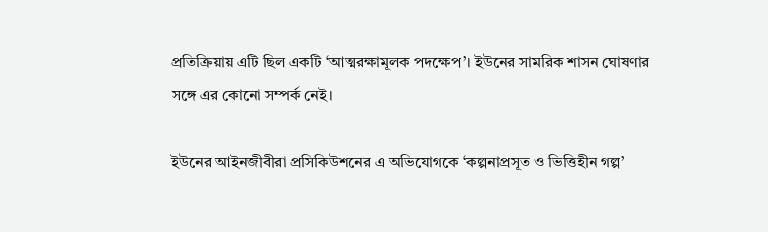প্রতিক্রিয়ায় এটি ছিল একটি ‘আত্মরক্ষামূলক পদক্ষেপ’। ইউনের সামরিক শাসন ঘোষণার সঙ্গে এর কোনো সম্পর্ক নেই।

ইউনের আইনজীবীরা প্রসিকিউশনের এ অভিযোগকে ‘কল্পনাপ্রসূত ও ভিত্তিহীন গল্প’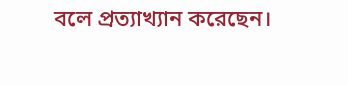বলে প্রত্যাখ্যান করেছেন।